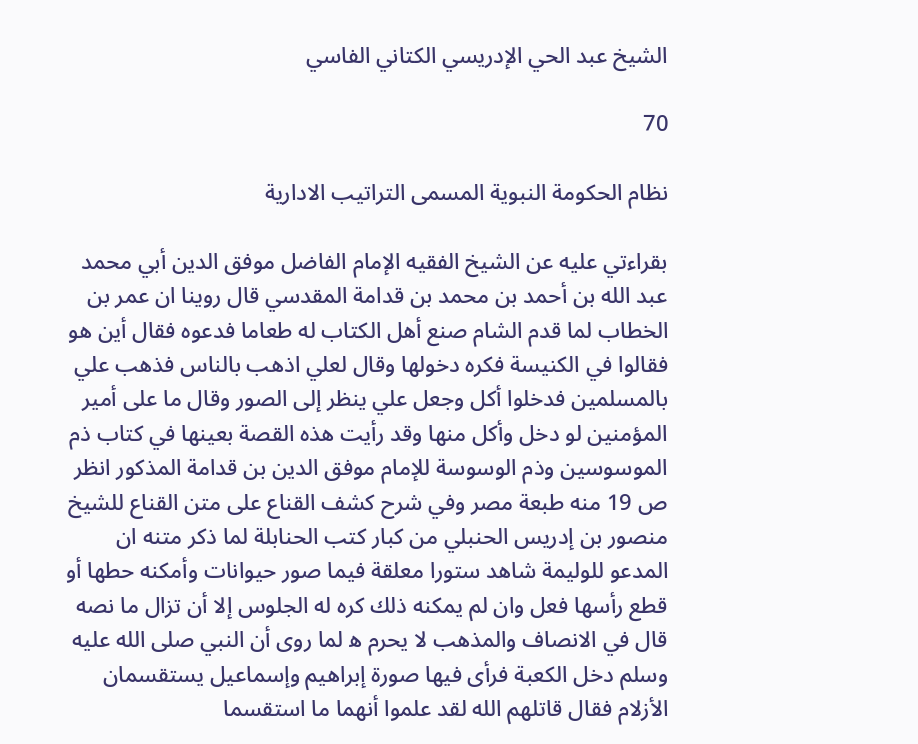الشيخ عبد الحي الإدريسي الكتاني الفاسي

70

نظام الحكومة النبوية المسمى التراتيب الادارية

بقراءتي عليه عن الشيخ الفقيه الإمام الفاضل موفق الدين أبي محمد عبد الله بن أحمد بن محمد بن قدامة المقدسي قال روينا ان عمر بن الخطاب لما قدم الشام صنع أهل الكتاب له طعاما فدعوه فقال أين هو فقالوا في الكنيسة فكره دخولها وقال لعلي اذهب بالناس فذهب علي بالمسلمين فدخلوا أكل وجعل علي ينظر إلى الصور وقال ما على أمير المؤمنين لو دخل وأكل منها وقد رأيت هذه القصة بعينها في كتاب ذم الموسوسين وذم الوسوسة للإمام موفق الدين بن قدامة المذكور انظر ص 19 منه طبعة مصر وفي شرح كشف القناع على متن القناع للشيخ منصور بن إدريس الحنبلي من كبار كتب الحنابلة لما ذكر متنه ان المدعو للوليمة شاهد ستورا معلقة فيما صور حيوانات وأمكنه حطها أو قطع رأسها فعل وان لم يمكنه ذلك كره له الجلوس إلا أن تزال ما نصه قال في الانصاف والمذهب لا يحرم ه‍ لما روى أن النبي صلى الله عليه وسلم دخل الكعبة فرأى فيها صورة إبراهيم وإسماعيل يستقسمان الأزلام فقال قاتلهم الله لقد علموا أنهما ما استقسما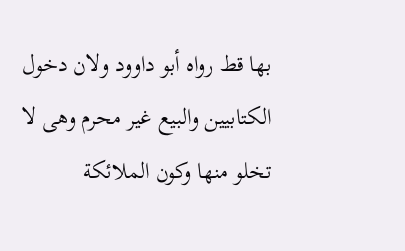بها قط رواه أبو داوود ولان دخول الكتابيين والبيع غير محرم وهى لا تخلو منها وكون الملائكة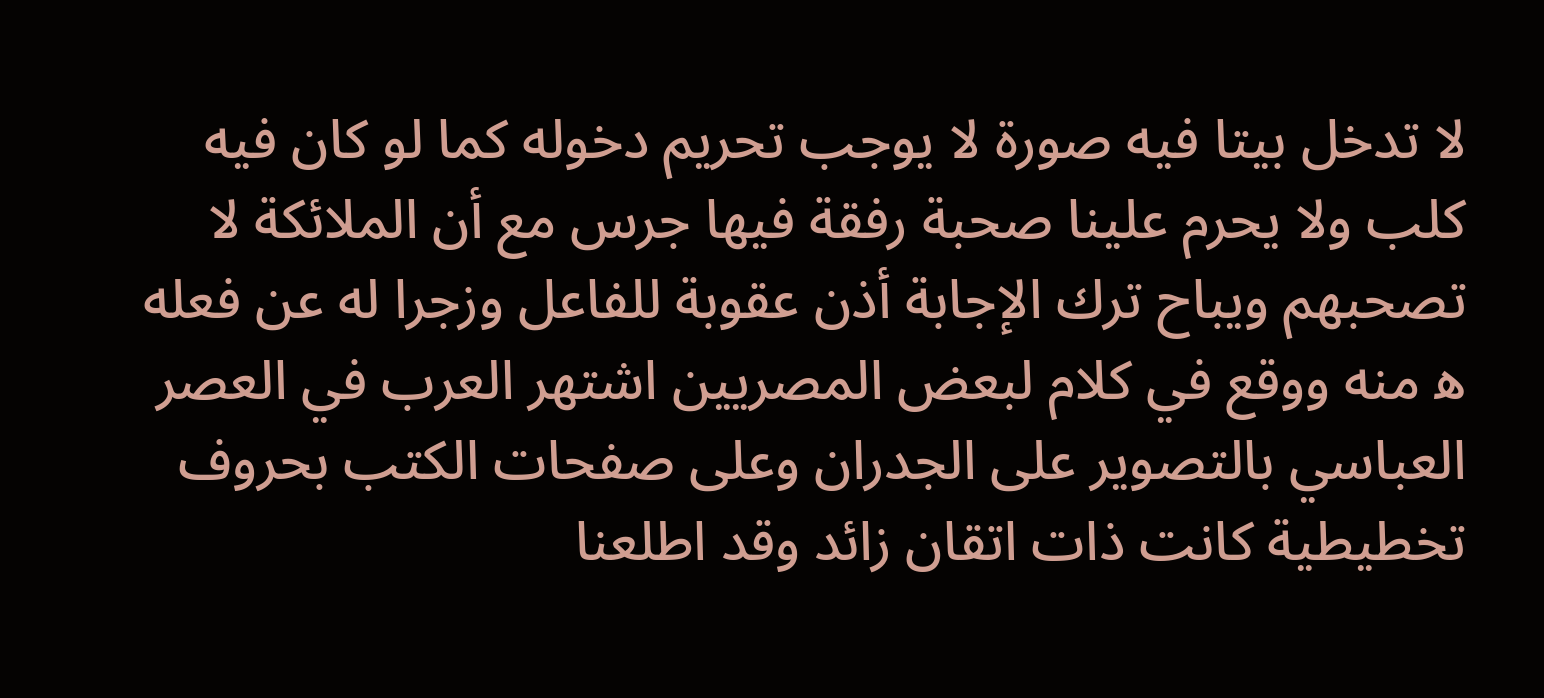لا تدخل بيتا فيه صورة لا يوجب تحريم دخوله كما لو كان فيه كلب ولا يحرم علينا صحبة رفقة فيها جرس مع أن الملائكة لا تصحبهم ويباح ترك الإجابة أذن عقوبة للفاعل وزجرا له عن فعله ه‍ منه ووقع في كلام لبعض المصريين اشتهر العرب في العصر العباسي بالتصوير على الجدران وعلى صفحات الكتب بحروف تخطيطية كانت ذات اتقان زائد وقد اطلعنا